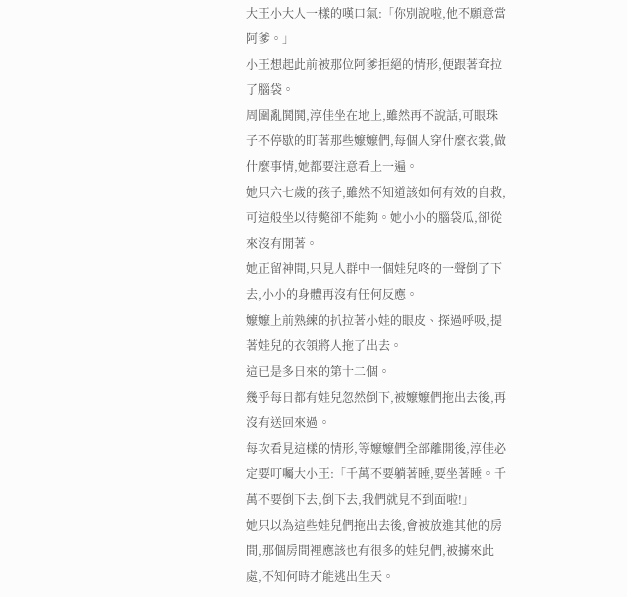大王小大人一樣的嘆口氣:「你別說啦,他不願意當阿爹。」
小王想起此前被那位阿爹拒絕的情形,便跟著耷拉了腦袋。
周圍亂鬨鬨,淳佳坐在地上,雖然再不說話,可眼珠子不停歇的盯著那些嬤嬤們,每個人穿什麼衣裳,做什麼事情,她都要注意看上一遍。
她只六七歲的孩子,雖然不知道該如何有效的自救,可這般坐以待斃卻不能夠。她小小的腦袋瓜,卻從來沒有閒著。
她正留神間,只見人群中一個娃兒咚的一聲倒了下去,小小的身體再沒有任何反應。
嬤嬤上前熟練的扒拉著小娃的眼皮、探過呼吸,提著娃兒的衣領將人拖了出去。
這已是多日來的第十二個。
幾乎每日都有娃兒忽然倒下,被嬤嬤們拖出去後,再沒有送回來過。
每次看見這樣的情形,等嬤嬤們全部離開後,淳佳必定要叮囑大小王:「千萬不要躺著睡,要坐著睡。千萬不要倒下去,倒下去,我們就見不到面啦!」
她只以為這些娃兒們拖出去後,會被放進其他的房間,那個房間裡應該也有很多的娃兒們,被擄來此處,不知何時才能逃出生天。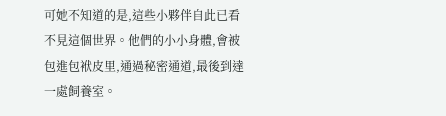可她不知道的是,這些小夥伴自此已看不見這個世界。他們的小小身體,會被包進包袱皮里,通過秘密通道,最後到達一處飼養室。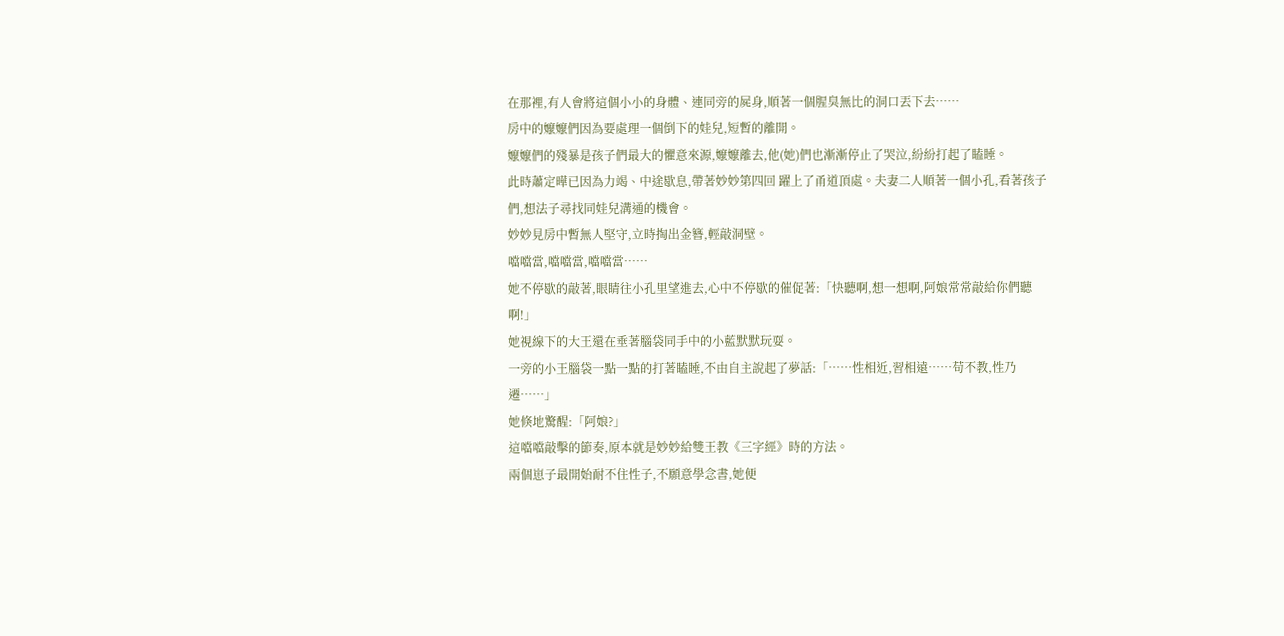在那裡,有人會將這個小小的身體、連同旁的屍身,順著一個腥臭無比的洞口丟下去……
房中的嬤嬤們因為要處理一個倒下的娃兒,短暫的離開。
嬤嬤們的殘暴是孩子們最大的懼意來源,嬤嬤離去,他(她)們也漸漸停止了哭泣,紛紛打起了瞌睡。
此時蕭定曄已因為力竭、中途歇息,帶著妙妙第四回 躍上了甬道頂處。夫妻二人順著一個小孔,看著孩子們,想法子尋找同娃兒溝通的機會。
妙妙見房中暫無人堅守,立時掏出金簪,輕敲洞壁。
噹噹當,噹噹當,噹噹當……
她不停歇的敲著,眼睛往小孔里望進去,心中不停歇的催促著:「快聽啊,想一想啊,阿娘常常敲給你們聽啊!」
她視線下的大王還在垂著腦袋同手中的小藍默默玩耍。
一旁的小王腦袋一點一點的打著瞌睡,不由自主說起了夢話:「……性相近,習相遠……苟不教,性乃遷……」
她倏地驚醒:「阿娘?」
這噹噹敲擊的節奏,原本就是妙妙給雙王教《三字經》時的方法。
兩個崽子最開始耐不住性子,不願意學念書,她便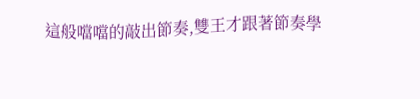這般噹噹的敲出節奏,雙王才跟著節奏學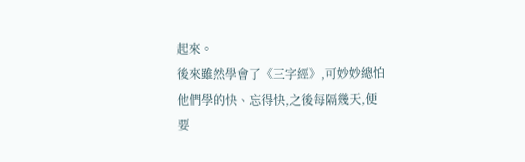起來。
後來雖然學會了《三字經》,可妙妙總怕他們學的快、忘得快,之後每隔幾天,便要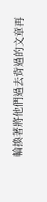輪換著將他們過去背過的文章再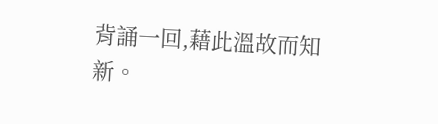背誦一回,藉此溫故而知新。